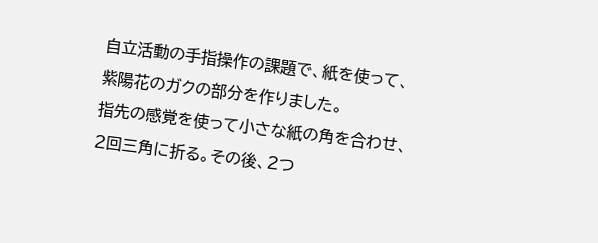自立活動の手指操作の課題で、紙を使って、紫陽花のガクの部分を作りました。
指先の感覚を使って小さな紙の角を合わせ、2回三角に折る。その後、2つ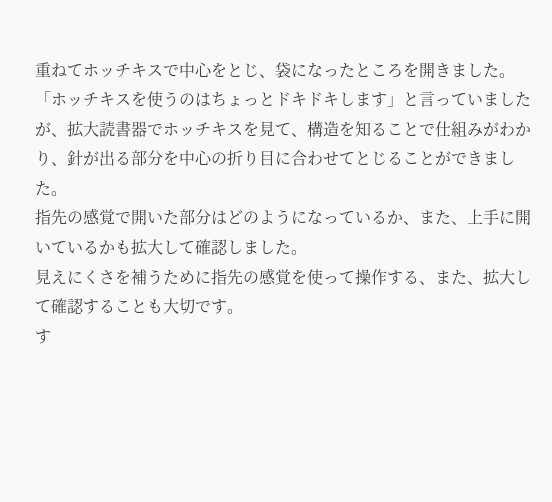重ねてホッチキスで中心をとじ、袋になったところを開きました。
「ホッチキスを使うのはちょっとドキドキします」と言っていましたが、拡大読書器でホッチキスを見て、構造を知ることで仕組みがわかり、針が出る部分を中心の折り目に合わせてとじることができました。
指先の感覚で開いた部分はどのようになっているか、また、上手に開いているかも拡大して確認しました。
見えにくさを補うために指先の感覚を使って操作する、また、拡大して確認することも大切です。
す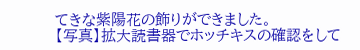てきな紫陽花の飾りができました。
【写真】拡大読書器でホッチキスの確認をして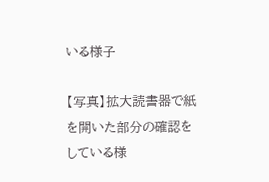いる様子

【写真】拡大読書器で紙を開いた部分の確認をしている様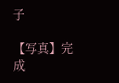子

【写真】完成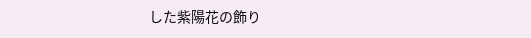した紫陽花の飾り